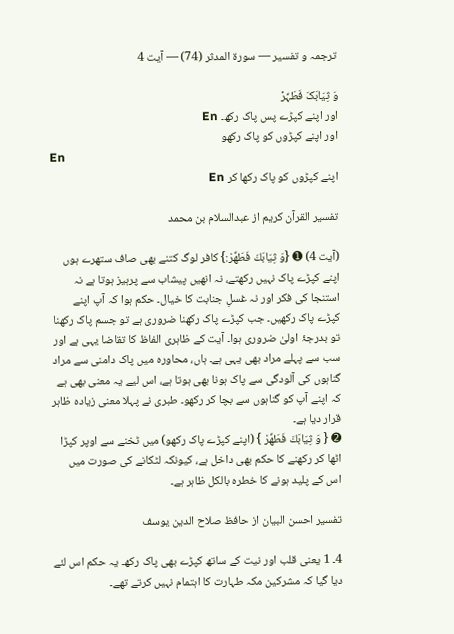ترجمہ و تفسیر — سورۃ المدثر (74) — آیت 4

وَ ثِیَابَکَ فَطَہِّرۡ
اور اپنے کپڑے پس پاک رکھ۔ En
اور اپنے کپڑوں کو پاک رکھو
En
اپنے کپڑوں کو پاک رکھا کر En

تفسیر القرآن کریم از عبدالسلام بن محمد

(آیت 4) ➊ {وَ ثِيَابَكَ فَطَهِّرْ:} کافر لوگ کتنے بھی صاف ستھرے ہوں اپنے کپڑے پاک نہیں رکھتے، نہ انھیں پیشاب سے پرہیز ہوتا ہے نہ استنجا کی فکر اور نہ غسلِ جنابت کا خیال۔ حکم ہوا کہ آپ اپنے کپڑے پاک رکھیں۔ جب کپڑے پاک رکھنا ضروری ہے تو جسم پاک رکھنا تو بدرجۂ اولیٰ ضروری ہوا۔ آیت کے ظاہری الفاظ کا تقاضا یہی ہے اور سب سے پہلے مراد بھی یہی ہے۔ ہاں، محاورہ میں پاک دامنی سے مراد گناہوں کی آلودگی سے پاک ہونا بھی ہوتا ہے، اس لیے یہ معنی بھی ہے کہ اپنے آپ کو گناہوں سے بچا کر رکھو۔ طبری نے پہلا معنی زیادہ ظاہر قرار دیا ہے۔
➋ { وَ ثِيَابَكَ فَطَهِّرْ } (اپنے کپڑے پاک رکھو) میں ٹخنے سے اوپر کپڑا اٹھا کر رکھنے کا حکم بھی داخل ہے، کیونکہ لٹکانے کی صورت میں اس کے پلید ہونے کا خطرہ بالکل ظاہر ہے۔

تفسیر احسن البیان از حافظ صلاح الدین یوسف

4۔ 1 یعنی قلب اور نیت کے ساتھ کپڑے بھی پاک رکھ۔ یہ حکم اس لئے دیا گیا کہ مشرکین مکہ طہارت کا اہتمام نہیں کرتے تھے۔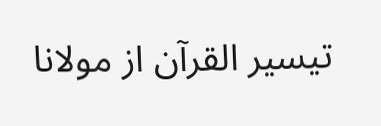تيسير القرآن از مولانا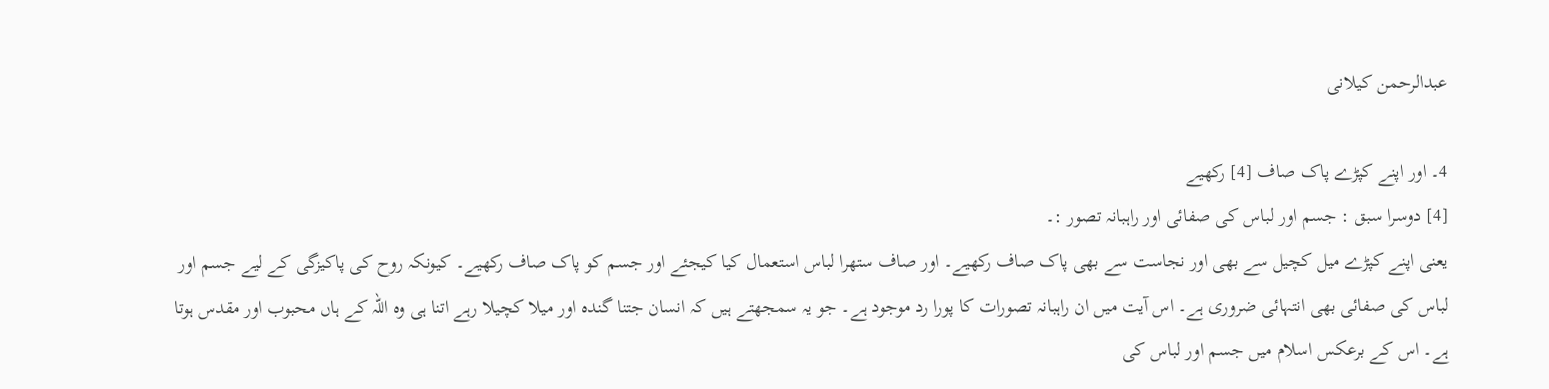عبدالرحمن کیلانی

4۔ اور اپنے کپڑے پاک صاف [4] رکھیے
[4] دوسرا سبق : جسم اور لباس کی صفائی اور راہبانہ تصور :۔
یعنی اپنے کپڑے میل کچیل سے بھی اور نجاست سے بھی پاک صاف رکھیے۔ اور صاف ستھرا لباس استعمال کیا کیجئے اور جسم کو پاک صاف رکھیے۔ کیونکہ روح کی پاکیزگی کے لیے جسم اور لباس کی صفائی بھی انتہائی ضروری ہے۔ اس آیت میں ان راہبانہ تصورات کا پورا رد موجود ہے۔ جو یہ سمجھتے ہیں کہ انسان جتنا گندہ اور میلا کچیلا رہے اتنا ہی وہ اللہ کے ہاں محبوب اور مقدس ہوتا ہے۔ اس کے برعکس اسلام میں جسم اور لباس کی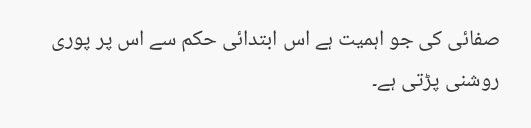صفائی کی جو اہمیت ہے اس ابتدائی حکم سے اس پر پوری روشنی پڑتی ہے۔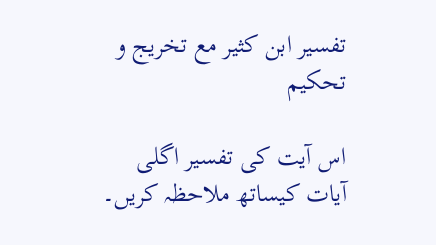تفسیر ابن کثیر مع تخریج و تحکیم

اس آیت کی تفسیر اگلی آیات کیساتھ ملاحظہ کریں۔